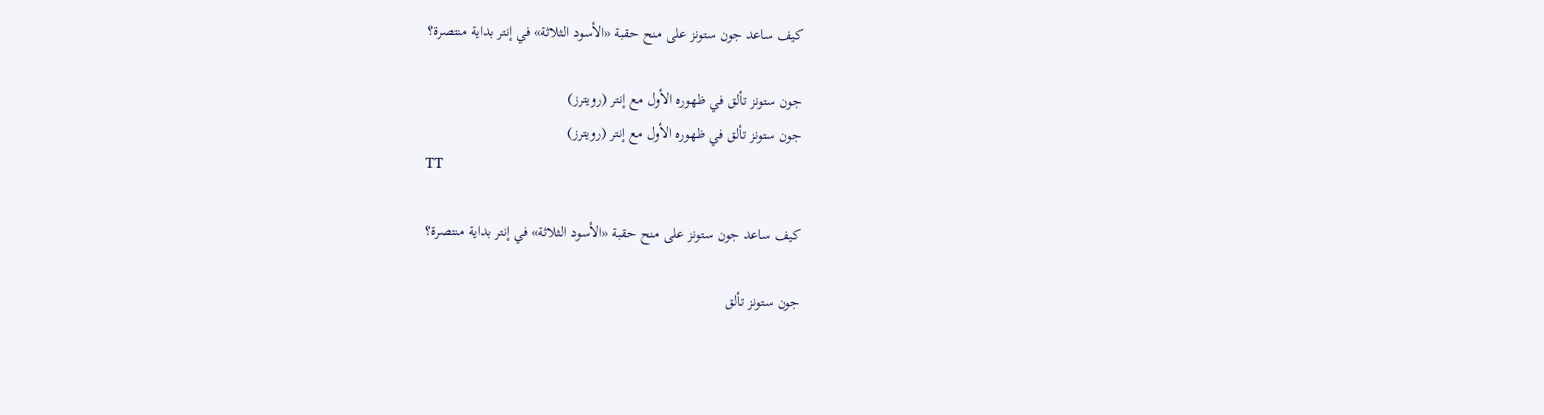كيف ساعد جون ستونز على منح حقبة «الأسود الثلاثة» في إنتر بداية منتصرة؟

جون ستونز تألق في ظهوره الأول مع إنتر (رويترز)
جون ستونز تألق في ظهوره الأول مع إنتر (رويترز)
TT

كيف ساعد جون ستونز على منح حقبة «الأسود الثلاثة» في إنتر بداية منتصرة؟

جون ستونز تألق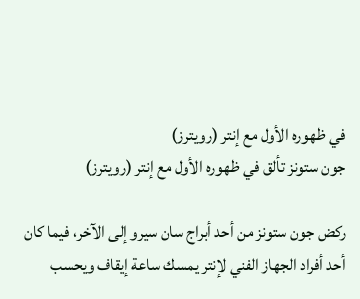في ظهوره الأول مع إنتر (رويترز)
جون ستونز تألق في ظهوره الأول مع إنتر (رويترز)

ركض جون ستونز من أحد أبراج سان سيرو إلى الآخر، فيما كان أحد أفراد الجهاز الفني لإنتر يمسك ساعة إيقاف ويحسب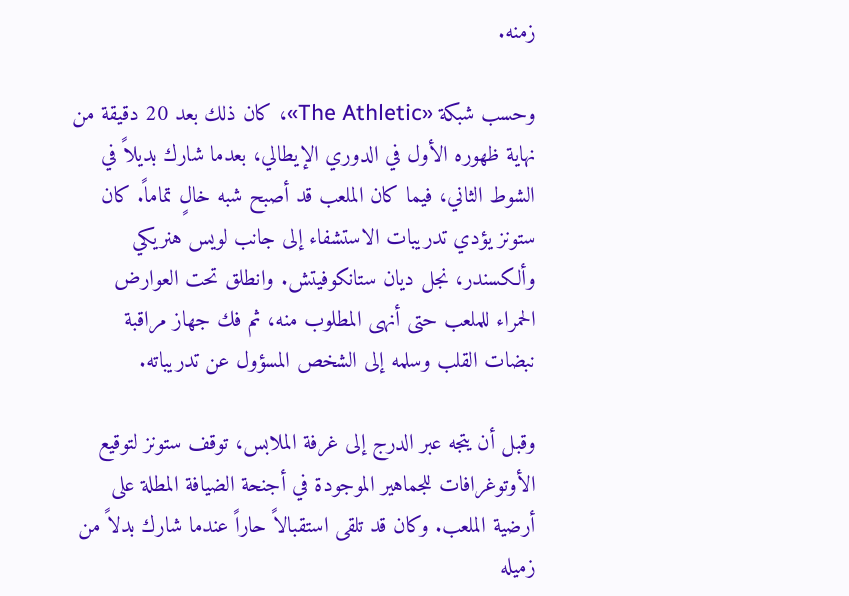زمنه.

وحسب شبكة «The Athletic»، كان ذلك بعد 20 دقيقة من نهاية ظهوره الأول في الدوري الإيطالي، بعدما شارك بديلاً في الشوط الثاني، فيما كان الملعب قد أصبح شبه خالٍ تماماً. كان ستونز يؤدي تدريبات الاستشفاء إلى جانب لويس هنريكي وألكسندر، نجل ديان ستانكوفيتش. وانطلق تحت العوارض الحمراء للملعب حتى أنهى المطلوب منه، ثم فك جهاز مراقبة نبضات القلب وسلمه إلى الشخص المسؤول عن تدريباته.

وقبل أن يتجه عبر الدرج إلى غرفة الملابس، توقف ستونز لتوقيع الأوتوغرافات للجماهير الموجودة في أجنحة الضيافة المطلة على أرضية الملعب. وكان قد تلقى استقبالاً حاراً عندما شارك بدلاً من زميله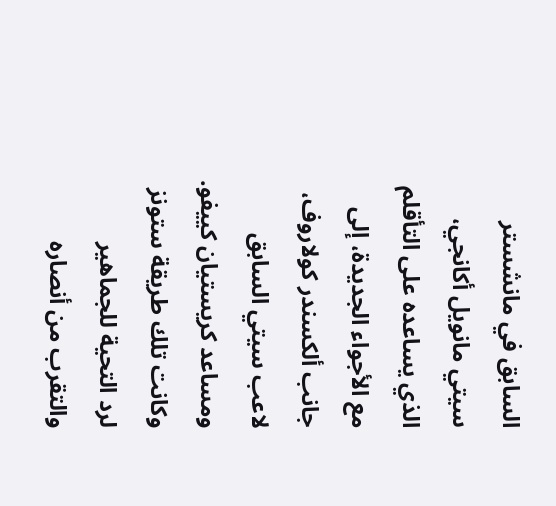السابق في مانشستر سيتي مانويل أكانجي، الذي يساعده على التأقلم مع الأجواء الجديدة، إلى جانب ألكسندر كولاروف، لاعب سيتي السابق ومساعد كريستيان كييفو. وكانت تلك طريقة ستونز لرد التحية للجماهير والتقرب من أنصاره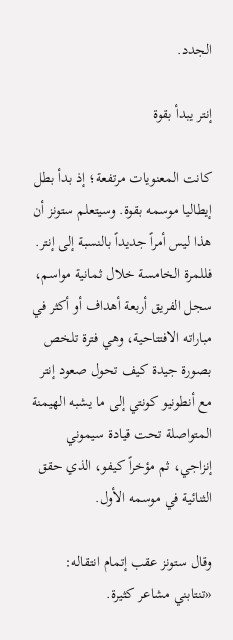الجدد.

إنتر يبدأ بقوة

كانت المعنويات مرتفعة؛ إذ بدأ بطل إيطاليا موسمه بقوة. وسيتعلم ستونز أن هذا ليس أمراً جديداً بالنسبة إلى إنتر. فللمرة الخامسة خلال ثمانية مواسم، سجل الفريق أربعة أهداف أو أكثر في مباراته الافتتاحية، وهي فترة تلخص بصورة جيدة كيف تحول صعود إنتر مع أنطونيو كونتي إلى ما يشبه الهيمنة المتواصلة تحت قيادة سيموني إنزاجي، ثم مؤخراً كيفو، الذي حقق الثنائية في موسمه الأول.

وقال ستونز عقب إتمام انتقاله: «تنتابني مشاعر كثيرة.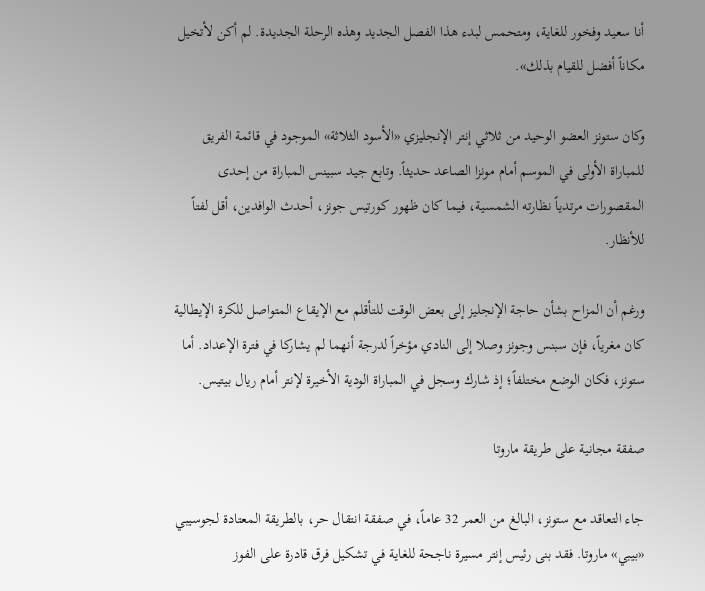أنا سعيد وفخور للغاية، ومتحمس لبدء هذا الفصل الجديد وهذه الرحلة الجديدة. لم أكن لأتخيل مكاناً أفضل للقيام بذلك».

وكان ستونز العضو الوحيد من ثلاثي إنتر الإنجليزي «الأسود الثلاثة» الموجود في قائمة الفريق للمباراة الأولى في الموسم أمام مونزا الصاعد حديثاً. وتابع جيد سبينس المباراة من إحدى المقصورات مرتدياً نظارته الشمسية، فيما كان ظهور كورتيس جونز، أحدث الوافدين، أقل لفتاً للأنظار.

ورغم أن المزاح بشأن حاجة الإنجليز إلى بعض الوقت للتأقلم مع الإيقاع المتواصل للكرة الإيطالية كان مغرياً، فإن سبنس وجونز وصلا إلى النادي مؤخراً لدرجة أنهما لم يشاركا في فترة الإعداد. أما ستونز، فكان الوضع مختلفاً؛ إذ شارك وسجل في المباراة الودية الأخيرة لإنتر أمام ريال بيتيس.

صفقة مجانية على طريقة ماروتا

جاء التعاقد مع ستونز، البالغ من العمر 32 عاماً، في صفقة انتقال حر، بالطريقة المعتادة لجوسيبي «بيبي» ماروتا. فقد بنى رئيس إنتر مسيرة ناجحة للغاية في تشكيل فرق قادرة على الفوز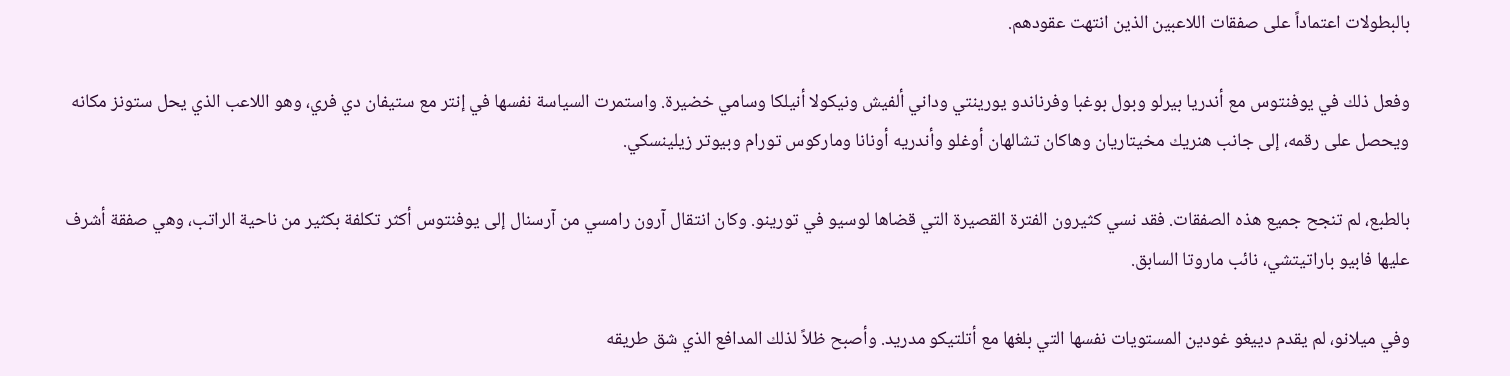بالبطولات اعتماداً على صفقات اللاعبين الذين انتهت عقودهم.

وفعل ذلك في يوفنتوس مع أندريا بيرلو وبول بوغبا وفرناندو يورينتي وداني ألفيش ونيكولا أنيلكا وسامي خضيرة. واستمرت السياسة نفسها في إنتر مع ستيفان دي فري، وهو اللاعب الذي يحل ستونز مكانه ويحصل على رقمه، إلى جانب هنريك مخيتاريان وهاكان تشالهان أوغلو وأندريه أونانا وماركوس تورام وبيوتر زيلينسكي.

بالطبع، لم تنجح جميع هذه الصفقات. فقد نسي كثيرون الفترة القصيرة التي قضاها لوسيو في تورينو. وكان انتقال آرون رامسي من آرسنال إلى يوفنتوس أكثر تكلفة بكثير من ناحية الراتب، وهي صفقة أشرف عليها فابيو باراتيتشي، نائب ماروتا السابق.

وفي ميلانو، لم يقدم دييغو غودين المستويات نفسها التي بلغها مع أتلتيكو مدريد. وأصبح ظلاً لذلك المدافع الذي شق طريقه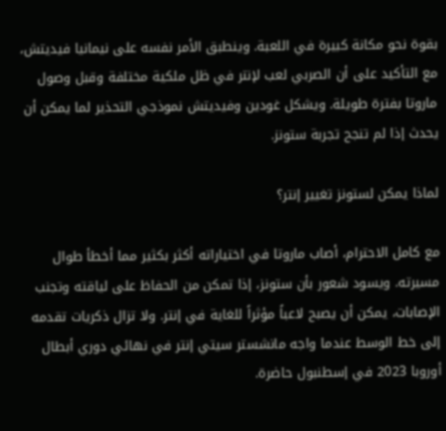بقوة نحو مكانة كبيرة في اللعبة. وينطبق الأمر نفسه على نيمانيا فيديتش، مع التأكيد على أن الصربي لعب لإنتر في ظل ملكية مختلفة وقبل وصول ماروتا بفترة طويلة. ويشكل غودين وفيديتش نموذجي التحذير لما يمكن أن يحدث إذا لم تنجح تجربة ستونز.

لماذا يمكن لستونز تغيير إنتر؟

مع كامل الاحترام، أصاب ماروتا في اختياراته أكثر بكثير مما أخطأ طوال مسيرته. ويسود شعور بأن ستونز، إذا تمكن من الحفاظ على لياقته وتجنب الإصابات، يمكن أن يصبح لاعباً مؤثراً للغاية في إنتر. ولا تزال ذكريات تقدمه إلى خط الوسط عندما واجه مانشستر سيتي إنتر في نهائي دوري أبطال أوروبا 2023 في إسطنبول حاضرة.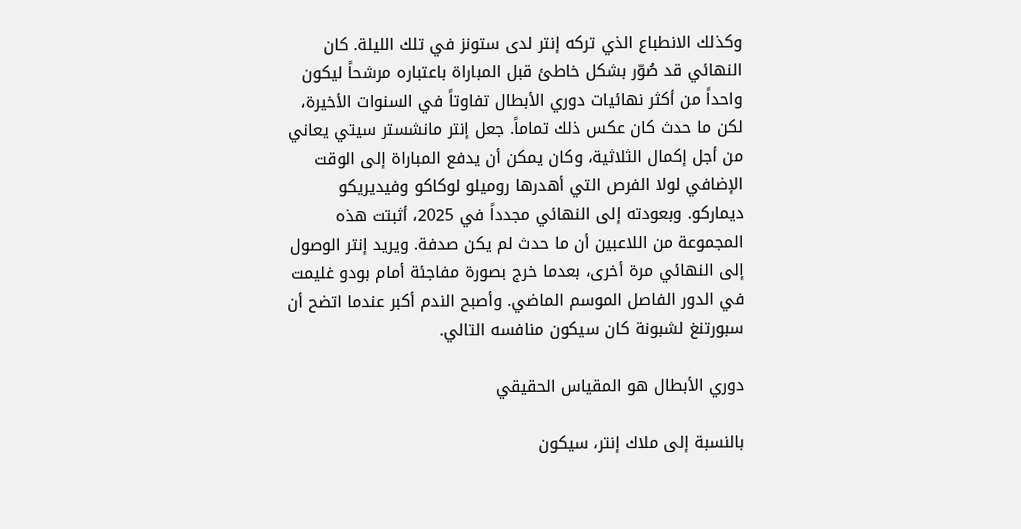وكذلك الانطباع الذي تركه إنتر لدى ستونز في تلك الليلة. كان النهائي قد صُوّر بشكل خاطئ قبل المباراة باعتباره مرشحاً ليكون واحداً من أكثر نهائيات دوري الأبطال تفاوتاً في السنوات الأخيرة، لكن ما حدث كان عكس ذلك تماماً. جعل إنتر مانشستر سيتي يعاني من أجل إكمال الثلاثية، وكان يمكن أن يدفع المباراة إلى الوقت الإضافي لولا الفرص التي أهدرها روميلو لوكاكو وفيديريكو ديماركو. وبعودته إلى النهائي مجدداً في 2025، أثبتت هذه المجموعة من اللاعبين أن ما حدث لم يكن صدفة. ويريد إنتر الوصول إلى النهائي مرة أخرى، بعدما خرج بصورة مفاجئة أمام بودو غليمت في الدور الفاصل الموسم الماضي. وأصبح الندم أكبر عندما اتضح أن سبورتنغ لشبونة كان سيكون منافسه التالي.

دوري الأبطال هو المقياس الحقيقي

بالنسبة إلى ملاك إنتر، سيكون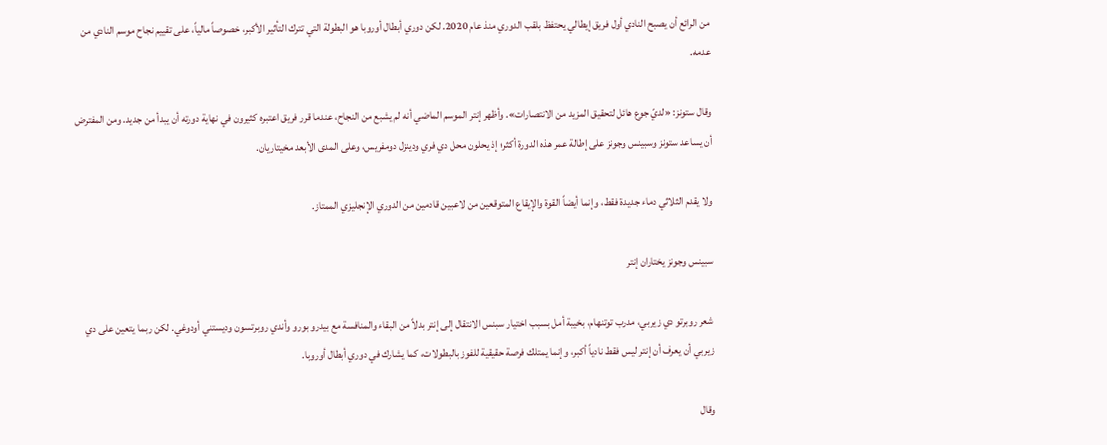من الرائع أن يصبح النادي أول فريق إيطالي يحتفظ بلقب الدوري منذ عام 2020. لكن دوري أبطال أوروبا هو البطولة التي تترك التأثير الأكبر، خصوصاً مالياً، على تقييم نجاح موسم النادي من عدمه.

وقال ستونز: «لديّ جوع هائل لتحقيق المزيد من الانتصارات». وأظهر إنتر الموسم الماضي أنه لم يشبع من النجاح، عندما قرر فريق اعتبره كثيرون في نهاية دورته أن يبدأ من جديد. ومن المفترض أن يساعد ستونز وسبينس وجونز على إطالة عمر هذه الدورة أكثر؛ إذ يحلون محل دي فري ودينزل دومفريس، وعلى المدى الأبعد مخيتاريان.

ولا يقدم الثلاثي دماء جديدة فقط، وإنما أيضاً القوة والإيقاع المتوقعين من لاعبين قادمين من الدوري الإنجليزي الممتاز.

سبينس وجونز يختاران إنتر

شعر روبرتو دي زيربي، مدرب توتنهام، بخيبة أمل بسبب اختيار سبنس الانتقال إلى إنتر بدلاً من البقاء والمنافسة مع بيدرو بورو وأندي روبرتسون وديستني أودوغي. لكن ربما يتعين على دي زيربي أن يعرف أن إنتر ليس فقط نادياً أكبر، وإنما يمتلك فرصة حقيقية للفوز بالبطولات، كما يشارك في دوري أبطال أوروبا.

وقال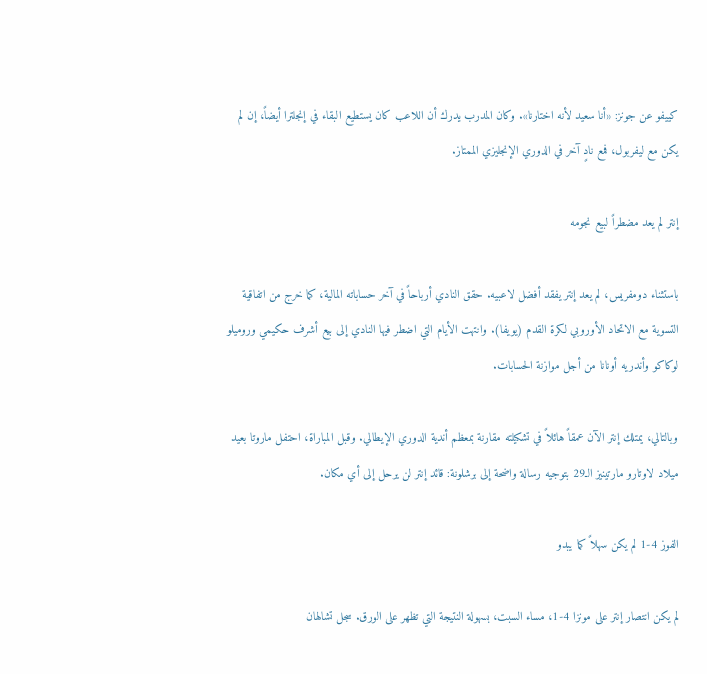كييفو عن جونز: «أنا سعيد لأنه اختارنا». وكان المدرب يدرك أن اللاعب كان يستطيع البقاء في إنجلترا أيضاً، إن لم يكن مع ليفربول، فمع نادٍ آخر في الدوري الإنجليزي الممتاز.

إنتر لم يعد مضطراً لبيع نجومه

باستثناء دومفريس، لم يعد إنتر يفقد أفضل لاعبيه. حقق النادي أرباحاً في آخر حساباته المالية، كما خرج من اتفاقية التسوية مع الاتحاد الأوروبي لكرة القدم (يويفا). وانتهت الأيام التي اضطر فيها النادي إلى بيع أشرف حكيمي وروميلو لوكاكو وأندريه أونانا من أجل موازنة الحسابات.

وبالتالي، يمتلك إنتر الآن عمقاً هائلاً في تشكيلته مقارنة بمعظم أندية الدوري الإيطالي. وقبل المباراة، احتفل ماروتا بعيد ميلاد لاوتارو مارتينيز الـ29 بتوجيه رسالة واضحة إلى برشلونة: قائد إنتر لن يرحل إلى أي مكان.

الفوز 4-1 لم يكن سهلاً كما يبدو

لم يكن انتصار إنتر على مونزا 4-1، مساء السبت، بسهولة النتيجة التي تظهر على الورق. سجل تشالهان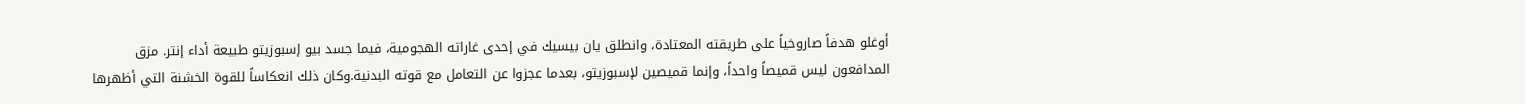أوغلو هدفاً صاروخياً على طريقته المعتادة، وانطلق يان بيسيك في إحدى غاراته الهجومية، فيما جسد بيو إسبوزيتو طبيعة أداء إنتر. مزق المدافعون ليس قميصاً واحداً، وإنما قميصين لإسبوزيتو، بعدما عجزوا عن التعامل مع قوته البدنية.وكان ذلك انعكاساً للقوة الخشنة التي أظهرها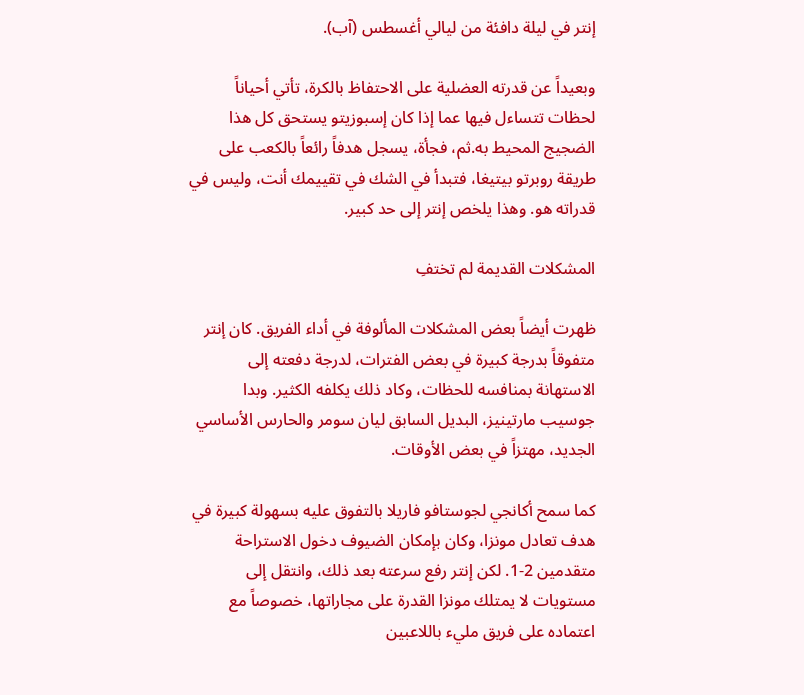إنتر في ليلة دافئة من ليالي أغسطس (آب).

وبعيداً عن قدرته العضلية على الاحتفاظ بالكرة، تأتي أحياناً لحظات تتساءل فيها عما إذا كان إسبوزيتو يستحق كل هذا الضجيج المحيط به.ثم، فجأة، يسجل هدفاً رائعاً بالكعب على طريقة روبرتو بيتيغا، فتبدأ في الشك في تقييمك أنت، وليس في قدراته هو. وهذا يلخص إنتر إلى حد كبير.

المشكلات القديمة لم تختفِ

ظهرت أيضاً بعض المشكلات المألوفة في أداء الفريق. كان إنتر متفوقاً بدرجة كبيرة في بعض الفترات، لدرجة دفعته إلى الاستهانة بمنافسه للحظات، وكاد ذلك يكلفه الكثير. وبدا جوسيب مارتينيز، البديل السابق ليان سومر والحارس الأساسي الجديد، مهتزاً في بعض الأوقات.

كما سمح أكانجي لجوستافو فاريلا بالتفوق عليه بسهولة كبيرة في هدف تعادل مونزا، وكان بإمكان الضيوف دخول الاستراحة متقدمين 2-1. لكن إنتر رفع سرعته بعد ذلك، وانتقل إلى مستويات لا يمتلك مونزا القدرة على مجاراتها، خصوصاً مع اعتماده على فريق مليء باللاعبين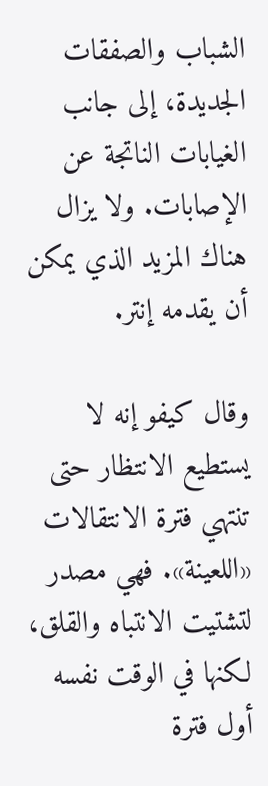الشباب والصفقات الجديدة، إلى جانب الغيابات الناتجة عن الإصابات. ولا يزال هناك المزيد الذي يمكن أن يقدمه إنتر.

وقال كيفو إنه لا يستطيع الانتظار حتى تنتهي فترة الانتقالات «اللعينة». فهي مصدر لتشتيت الانتباه والقلق، لكنها في الوقت نفسه أول فترة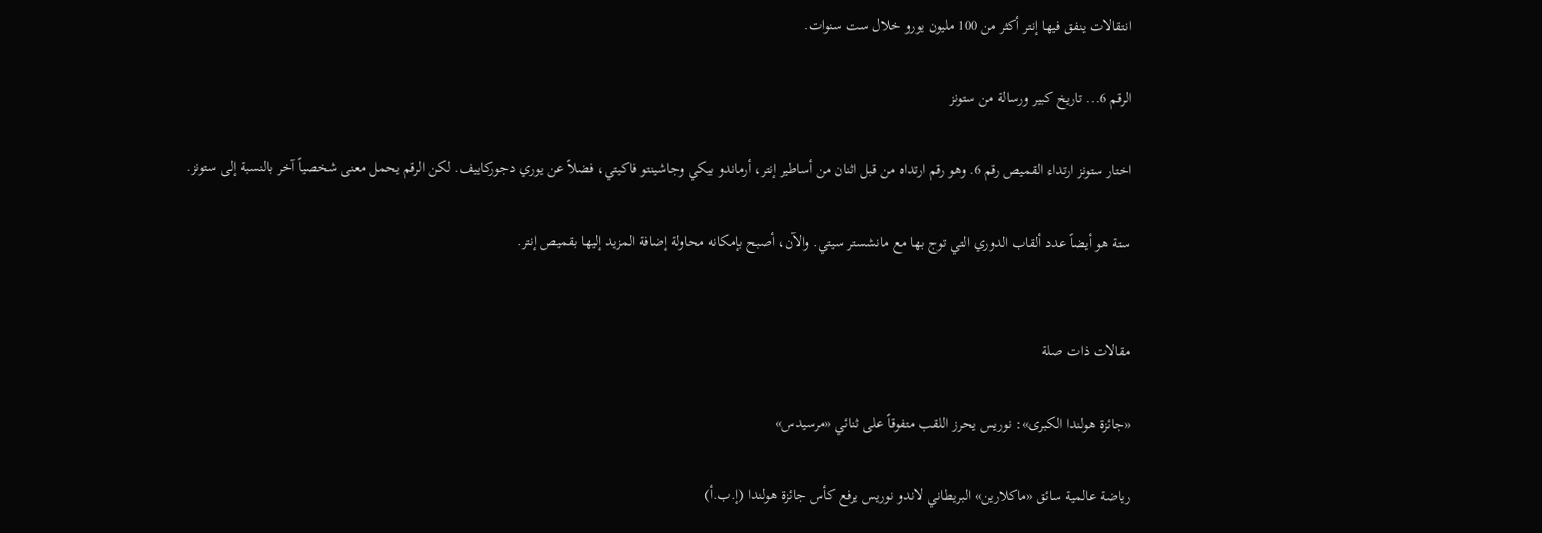انتقالات ينفق فيها إنتر أكثر من 100 مليون يورو خلال ست سنوات.

الرقم 6... تاريخ كبير ورسالة من ستونز

اختار ستونز ارتداء القميص رقم 6. وهو رقم ارتداه من قبل اثنان من أساطير إنتر، أرماندو بيكي وجاشينتو فاكيتي، فضلاً عن يوري دجوركاييف. لكن الرقم يحمل معنى شخصياً آخر بالنسبة إلى ستونز.

ستة هو أيضاً عدد ألقاب الدوري التي توج بها مع مانشستر سيتي. والآن، أصبح بإمكانه محاولة إضافة المزيد إليها بقميص إنتر.


مقالات ذات صلة

«جائزة هولندا الكبرى»: نوريس يحرز اللقب متفوقاً على ثنائي «مرسيدس»

رياضة عالمية سائق «ماكلارين» البريطاني لاندو نوريس يرفع كأس جائزة هولندا (إ.ب.أ)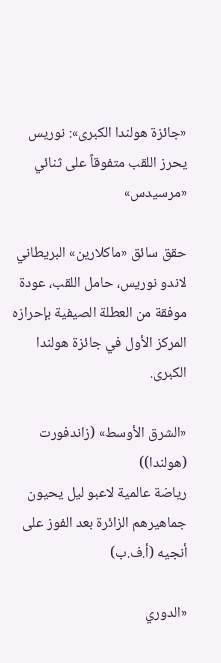«جائزة هولندا الكبرى»: نوريس يحرز اللقب متفوقاً على ثنائي «مرسيدس»

حقق سائق «ماكلارين» البريطاني لاندو نوريس، حامل اللقب، عودة موفقة من العطلة الصيفية بإحرازه المركز الأول في جائزة هولندا الكبرى.

«الشرق الأوسط» (زاندفورت (هولندا))
رياضة عالمية لاعبو ليل يحيون جماهيرهم الزائرة بعد الفوز على أنجيه (أ.ف.ب)

«الدوري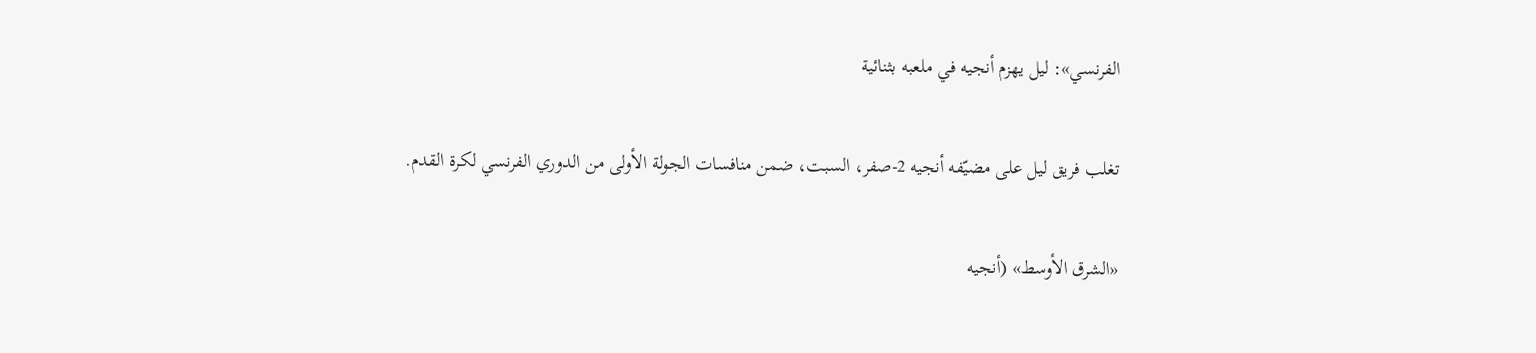الفرنسي»: ليل يهزم أنجيه في ملعبه بثنائية

تغلب فريق ليل على مضيّفه أنجيه 2-صفر، السبت، ضمن منافسات الجولة الأولى من الدوري الفرنسي لكرة القدم.

«الشرق الأوسط» (أنجيه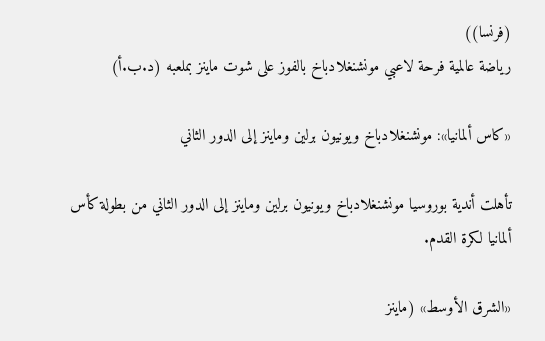(فرنسا))
رياضة عالمية فرحة لاعبي مونشنغلادباخ بالفوز على شوت ماينز بملعبه (د.ب.أ)

«كاس ألمانيا»: مونشنغلادباخ ويونيون برلين وماينز إلى الدور الثاني

تأهلت أندية بوروسيا مونشنغلادباخ ويونيون برلين وماينز إلى الدور الثاني من بطولة كأس ألمانيا لكرة القدم.

«الشرق الأوسط» (ماينز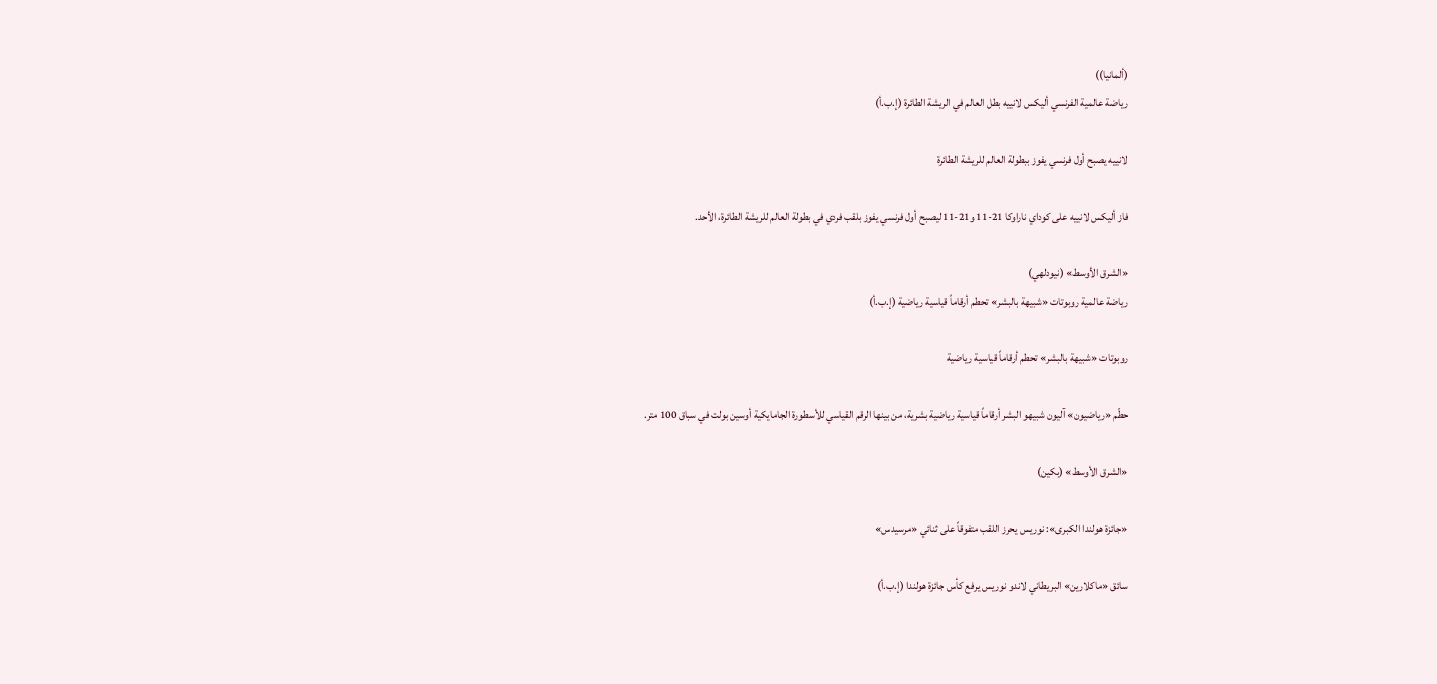(ألمانيا))
رياضة عالمية الفرنسي أليكس لانييه بطل العالم في الريشة الطائرة (إ.ب.أ)

لانييه يصبح أول فرنسي يفوز ببطولة العالم للريشة الطائرة

فاز أليكس لانييه على كوداي ناراوكا 21-11 و21-11 ليصبح أول فرنسي يفوز بلقب فردي في بطولة العالم للريشة الطائرة، الأحد.

«الشرق الأوسط» (نيودلهي)
رياضة عالمية روبوتات «شبيهة بالبشر» تحطم أرقاماً قياسية رياضية (إ.ب.أ)

روبوتات «شبيهة بالبشر» تحطم أرقاماً قياسية رياضية

حطّم «رياضيون» آليون شبيهو البشر أرقاماً قياسية رياضية بشرية، من بينها الرقم القياسي للأسطورة الجامايكية أوسين بولت في سباق 100 متر.

«الشرق الأوسط» (بكين)

«جائزة هولندا الكبرى»: نوريس يحرز اللقب متفوقاً على ثنائي «مرسيدس»

سائق «ماكلارين» البريطاني لاندو نوريس يرفع كأس جائزة هولندا (إ.ب.أ)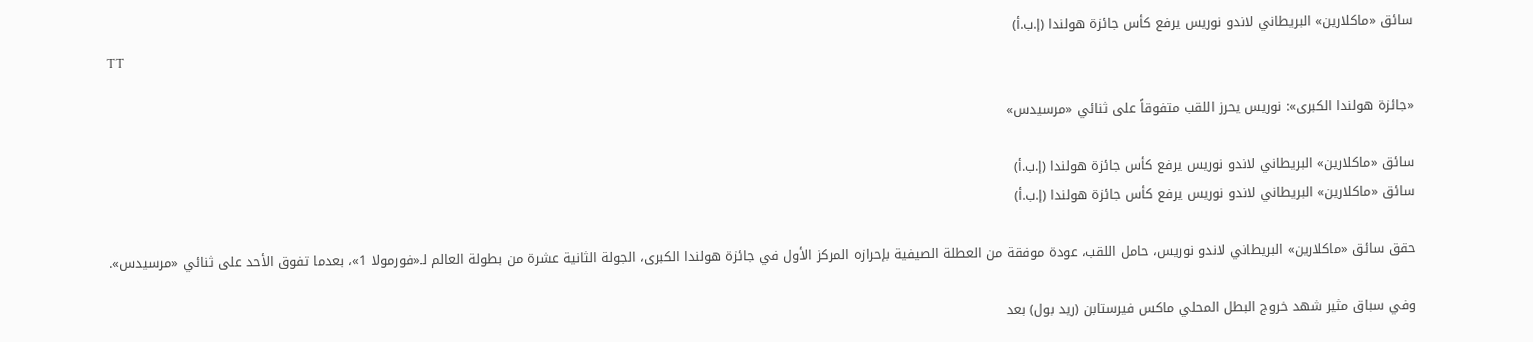سائق «ماكلارين» البريطاني لاندو نوريس يرفع كأس جائزة هولندا (إ.ب.أ)
TT

«جائزة هولندا الكبرى»: نوريس يحرز اللقب متفوقاً على ثنائي «مرسيدس»

سائق «ماكلارين» البريطاني لاندو نوريس يرفع كأس جائزة هولندا (إ.ب.أ)
سائق «ماكلارين» البريطاني لاندو نوريس يرفع كأس جائزة هولندا (إ.ب.أ)

حقق سائق «ماكلارين» البريطاني لاندو نوريس، حامل اللقب، عودة موفقة من العطلة الصيفية بإحرازه المركز الأول في جائزة هولندا الكبرى، الجولة الثانية عشرة من بطولة العالم لـ«فورمولا 1»، بعدما تفوق الأحد على ثنائي «مرسيدس».

وفي سباق مثير شهد خروج البطل المحلي ماكس فيرستابن (ريد بول) بعد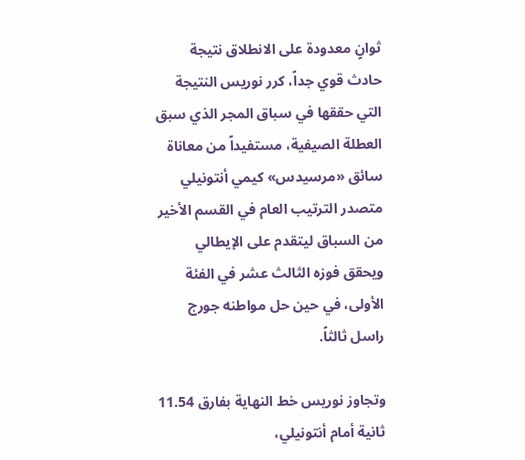ثوانٍ معدودة على الانطلاق نتيجة حادث قوي جداً، كرر نوريس النتيجة التي حققها في سباق المجر الذي سبق العطلة الصيفية، مستفيداً من معاناة سائق «مرسيدس» كيمي أنتونيلي متصدر الترتيب العام في القسم الأخير من السباق ليتقدم على الإيطالي ويحقق فوزه الثالث عشر في الفئة الأولى، في حين حل مواطنه جورج راسل ثالثاً.

وتجاوز نوريس خط النهاية بفارق 11.54 ثانية أمام أنتونيلي،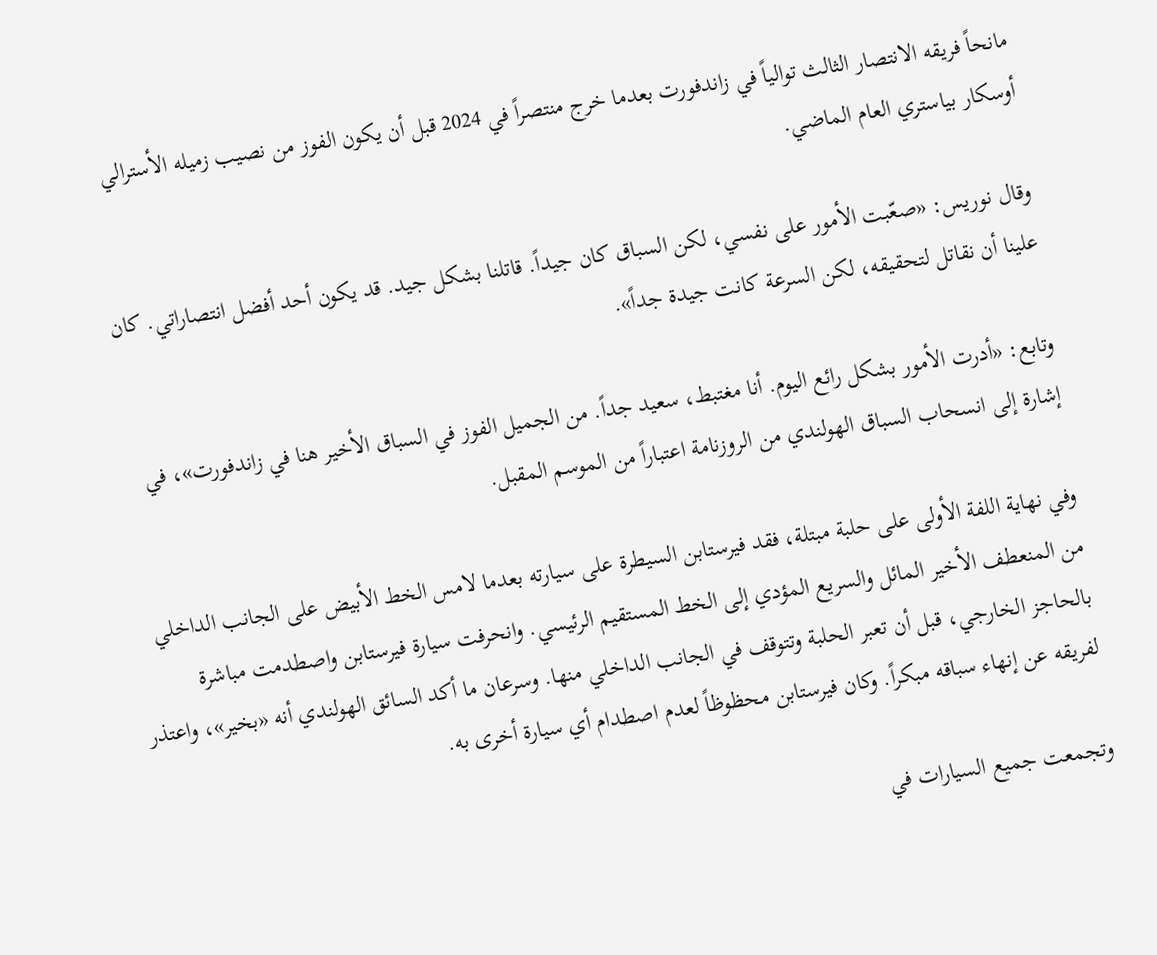مانحاً فريقه الانتصار الثالث توالياً في زاندفورت بعدما خرج منتصراً في 2024 قبل أن يكون الفوز من نصيب زميله الأسترالي أوسكار بياستري العام الماضي.

وقال نوريس: «صعّبت الأمور على نفسي، لكن السباق كان جيداً. قاتلنا بشكل جيد. قد يكون أحد أفضل انتصاراتي. كان علينا أن نقاتل لتحقيقه، لكن السرعة كانت جيدة جداً».

وتابع: «أدرت الأمور بشكل رائع اليوم. أنا مغتبط، سعيد جداً. من الجميل الفوز في السباق الأخير هنا في زاندفورت»، في إشارة إلى انسحاب السباق الهولندي من الروزنامة اعتباراً من الموسم المقبل.

وفي نهاية اللفة الأولى على حلبة مبتلة، فقد فيرستابن السيطرة على سيارته بعدما لامس الخط الأبيض على الجانب الداخلي من المنعطف الأخير المائل والسريع المؤدي إلى الخط المستقيم الرئيسي. وانحرفت سيارة فيرستابن واصطدمت مباشرة بالحاجز الخارجي، قبل أن تعبر الحلبة وتتوقف في الجانب الداخلي منها. وسرعان ما أكد السائق الهولندي أنه «بخير»، واعتذر لفريقه عن إنهاء سباقه مبكراً. وكان فيرستابن محظوظاً لعدم اصطدام أي سيارة أخرى به.

وتجمعت جميع السيارات في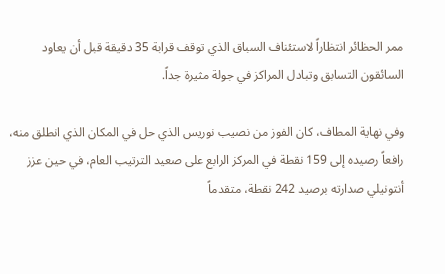ممر الحظائر انتظاراً لاستئناف السباق الذي توقف قرابة 35 دقيقة قبل أن يعاود السائقون التسابق وتبادل المراكز في جولة مثيرة جداً.

وفي نهاية المطاف، كان الفوز من نصيب نوريس الذي حل في المكان الذي انطلق منه، رافعاً رصيده إلى 159 نقطة في المركز الرابع على صعيد الترتيب العام، في حين عزز أنتونيلي صدارته برصيد 242 نقطة، متقدماً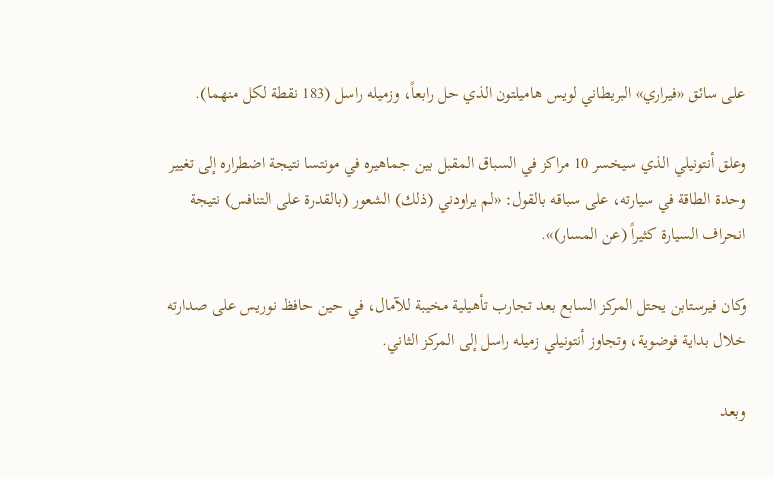على سائق «فيراري» البريطاني لويس هاميلتون الذي حل رابعاً، وزميله راسل (183 نقطة لكل منهما).

وعلق أنتونيلي الذي سيخسر 10 مراكز في السباق المقبل بين جماهيره في مونتسا نتيجة اضطراره إلى تغيير وحدة الطاقة في سيارته، على سباقه بالقول: «لم يراودني (ذلك) الشعور (بالقدرة على التنافس) نتيجة انحراف السيارة كثيراً (عن المسار)».

وكان فيرستابن يحتل المركز السابع بعد تجارب تأهيلية مخيبة للآمال، في حين حافظ نوريس على صدارته خلال بداية فوضوية، وتجاوز أنتونيلي زميله راسل إلى المركز الثاني.

وبعد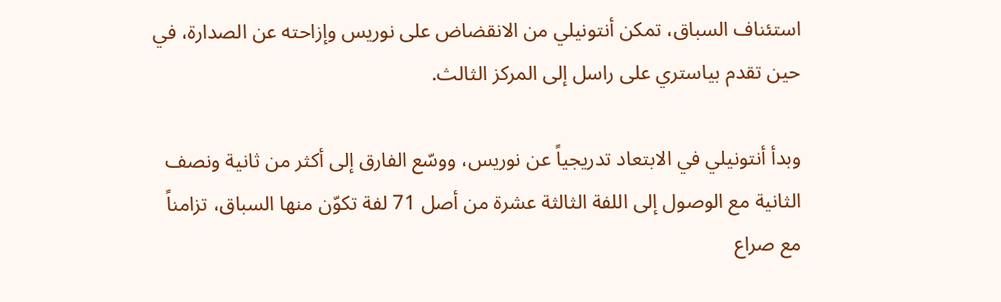استئناف السباق، تمكن أنتونيلي من الانقضاض على نوريس وإزاحته عن الصدارة، في حين تقدم بياستري على راسل إلى المركز الثالث.

وبدأ أنتونيلي في الابتعاد تدريجياً عن نوريس، ووسّع الفارق إلى أكثر من ثانية ونصف الثانية مع الوصول إلى اللفة الثالثة عشرة من أصل 71 لفة تكوّن منها السباق، تزامناً مع صراع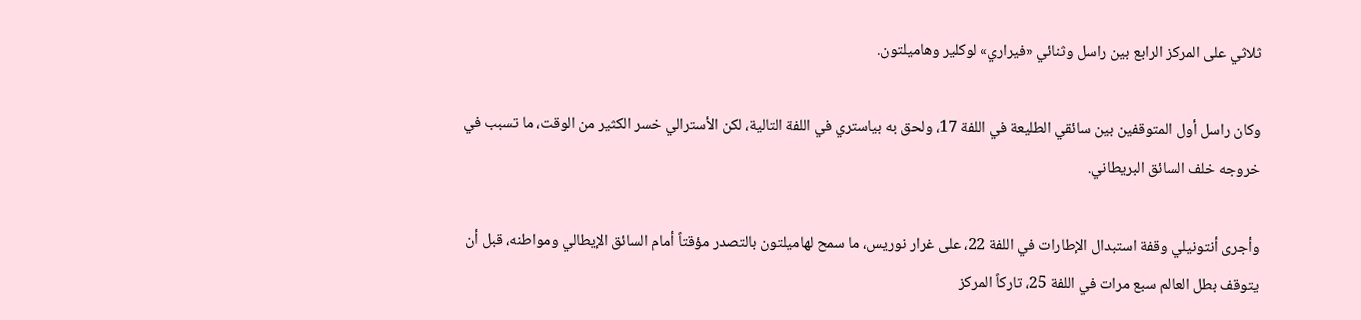ثلاثي على المركز الرابع بين راسل وثنائي «فيراري» لوكلير وهاميلتون.

وكان راسل أول المتوقفين بين سائقي الطليعة في اللفة 17، ولحق به بياستري في اللفة التالية، لكن الأسترالي خسر الكثير من الوقت، ما تسبب في خروجه خلف السائق البريطاني.

وأجرى أنتونيلي وقفة استبدال الإطارات في اللفة 22، على غرار نوريس، ما سمح لهاميلتون بالتصدر مؤقتاً أمام السائق الإيطالي ومواطنه، قبل أن يتوقف بطل العالم سبع مرات في اللفة 25، تاركاً المركز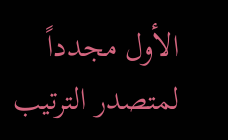الأول مجدداً لمتصدر الترتيب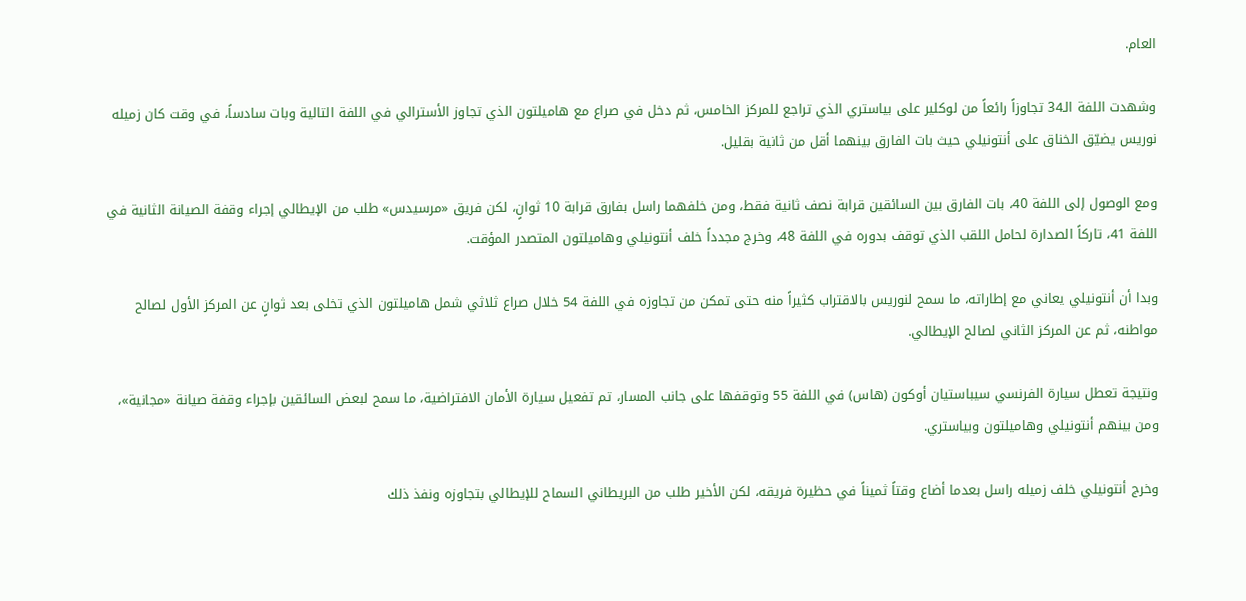العام.

وشهدت اللفة الـ34 تجاوزاً رائعاً من لوكلير على بياستري الذي تراجع للمركز الخامس، ثم دخل في صراع مع هاميلتون الذي تجاوز الأسترالي في اللفة التالية وبات سادساً، في وقت كان زميله نوريس يضيّق الخناق على أنتونيلي حيث بات الفارق بينهما أقل من ثانية بقليل.

ومع الوصول إلى اللفة 40، بات الفارق بين السائقين قرابة نصف ثانية فقط، ومن خلفهما راسل بفارق قرابة 10 ثوانٍ، لكن فريق «مرسيدس» طلب من الإيطالي إجراء وقفة الصيانة الثانية في اللفة 41، تاركاً الصدارة لحامل اللقب الذي توقف بدوره في اللفة 48، وخرج مجدداً خلف أنتونيلي وهاميلتون المتصدر المؤقت.

وبدا أن أنتونيلي يعاني مع إطاراته، ما سمح لنوريس بالاقتراب كثيراً منه حتى تمكن من تجاوزه في اللفة 54 خلال صراع ثلاثي شمل هاميلتون الذي تخلى بعد ثوانٍ عن المركز الأول لصالح مواطنه، ثم عن المركز الثاني لصالح الإيطالي.

ونتيجة تعطل سيارة الفرنسي سيباستيان أوكون (هاس) في اللفة 55 وتوقفها على جانب المسار، تم تفعيل سيارة الأمان الافتراضية، ما سمح لبعض السائقين بإجراء وقفة صيانة «مجانية»، ومن بينهم أنتونيلي وهاميلتون وبياستري.

وخرج أنتونيلي خلف زميله راسل بعدما أضاع وقتاً ثميناً في حظيرة فريقه، لكن الأخير طلب من البريطاني السماح للإيطالي بتجاوزه ونفذ ذلك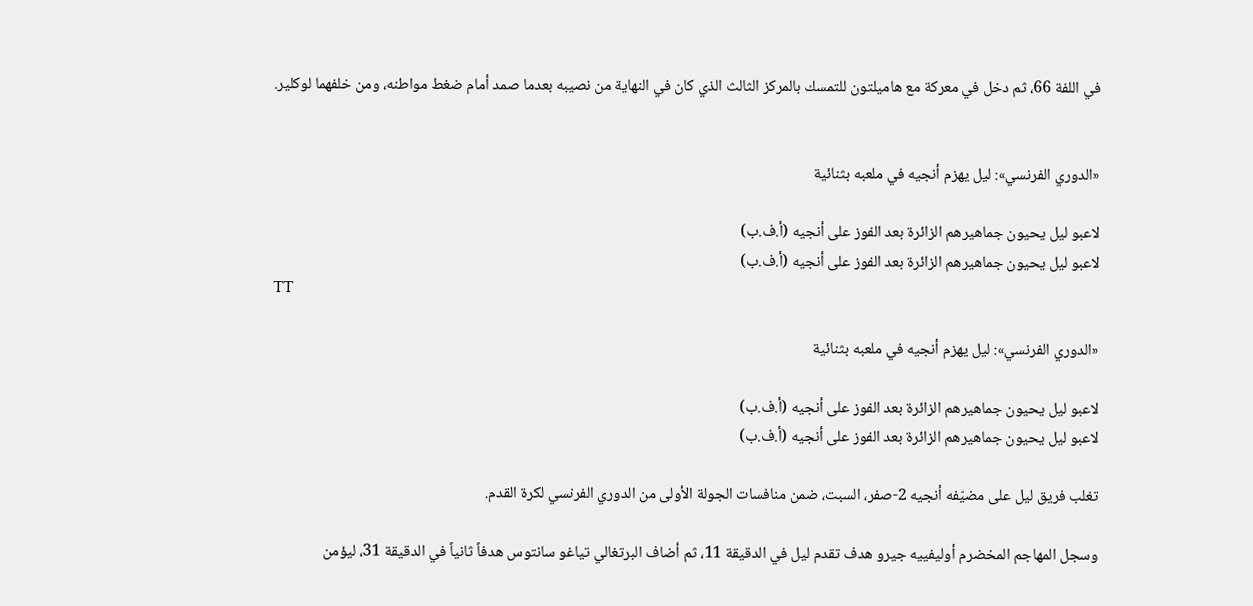في اللفة 66، ثم دخل في معركة مع هاميلتون للتمسك بالمركز الثالث الذي كان في النهاية من نصيبه بعدما صمد أمام ضغط مواطنه، ومن خلفهما لوكلير.


«الدوري الفرنسي»: ليل يهزم أنجيه في ملعبه بثنائية

لاعبو ليل يحيون جماهيرهم الزائرة بعد الفوز على أنجيه (أ.ف.ب)
لاعبو ليل يحيون جماهيرهم الزائرة بعد الفوز على أنجيه (أ.ف.ب)
TT

«الدوري الفرنسي»: ليل يهزم أنجيه في ملعبه بثنائية

لاعبو ليل يحيون جماهيرهم الزائرة بعد الفوز على أنجيه (أ.ف.ب)
لاعبو ليل يحيون جماهيرهم الزائرة بعد الفوز على أنجيه (أ.ف.ب)

تغلب فريق ليل على مضيّفه أنجيه 2-صفر، السبت، ضمن منافسات الجولة الأولى من الدوري الفرنسي لكرة القدم.

وسجل المهاجم المخضرم أوليفييه جيرو هدف تقدم ليل في الدقيقة 11، ثم أضاف البرتغالي تياغو سانتوس هدفاً ثانياً في الدقيقة 31، ليؤمن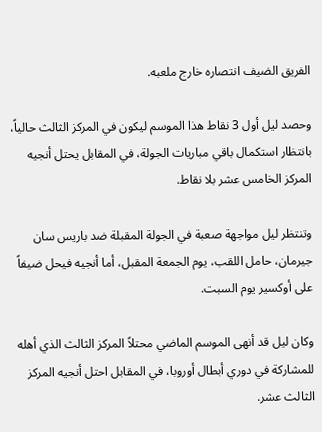الفريق الضيف انتصاره خارج ملعبه.

وحصد ليل أول 3 نقاط هذا الموسم ليكون في المركز الثالث حالياً، بانتظار استكمال باقي مباريات الجولة، في المقابل يحتل أنجيه المركز الخامس عشر بلا نقاط.

وتنتظر ليل مواجهة صعبة في الجولة المقبلة ضد باريس سان جيرمان، حامل اللقب، يوم الجمعة المقبل، أما أنجيه فيحل ضيفاً على أوكسير يوم السبت.

وكان ليل قد أنهى الموسم الماضي محتلاً المركز الثالث الذي أهله للمشاركة في دوري أبطال أوروبا، في المقابل احتل أنجيه المركز الثالث عشر.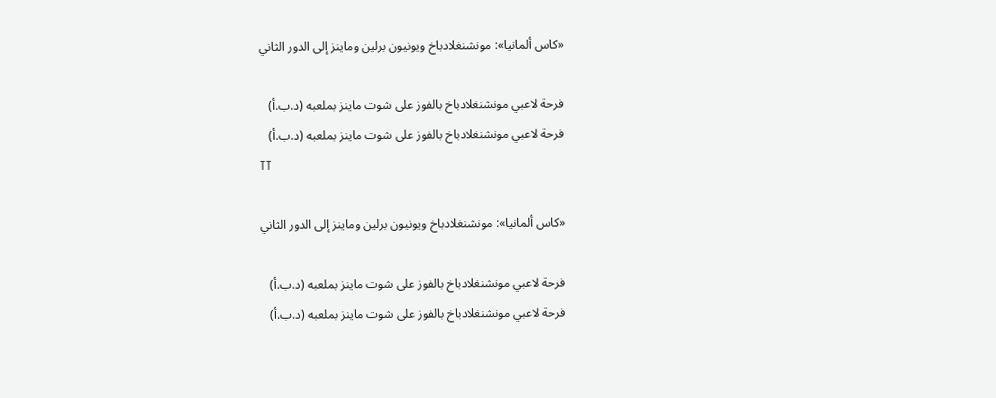«كاس ألمانيا»: مونشنغلادباخ ويونيون برلين وماينز إلى الدور الثاني

فرحة لاعبي مونشنغلادباخ بالفوز على شوت ماينز بملعبه (د.ب.أ)
فرحة لاعبي مونشنغلادباخ بالفوز على شوت ماينز بملعبه (د.ب.أ)
TT

«كاس ألمانيا»: مونشنغلادباخ ويونيون برلين وماينز إلى الدور الثاني

فرحة لاعبي مونشنغلادباخ بالفوز على شوت ماينز بملعبه (د.ب.أ)
فرحة لاعبي مونشنغلادباخ بالفوز على شوت ماينز بملعبه (د.ب.أ)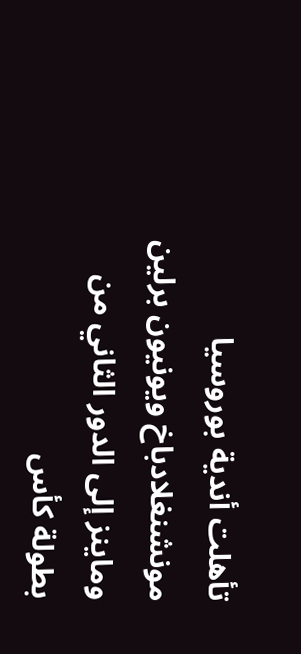تأهلت أندية بوروسيا مونشنغلادباخ ويونيون برلين وماينز إلى الدور الثاني من بطولة كأس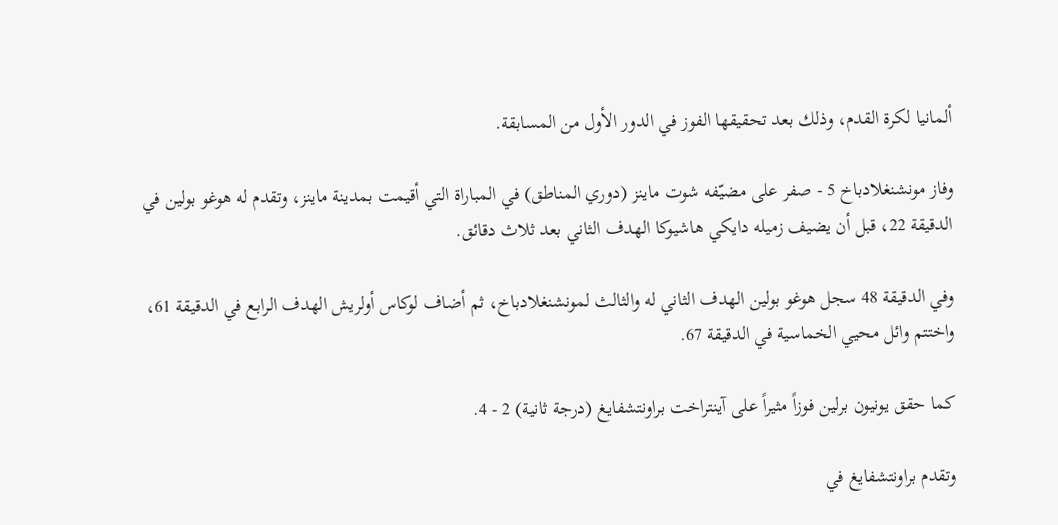ألمانيا لكرة القدم، وذلك بعد تحقيقها الفوز في الدور الأول من المسابقة.

وفاز مونشنغلادباخ 5 - صفر على مضيّفه شوت ماينز (دوري المناطق) في المباراة التي أقيمت بمدينة ماينز، وتقدم له هوغو بولين في الدقيقة 22، قبل أن يضيف زميله دايكي هاشيوكا الهدف الثاني بعد ثلاث دقائق.

وفي الدقيقة 48 سجل هوغو بولين الهدف الثاني له والثالث لمونشنغلادباخ، ثم أضاف لوكاس أولريش الهدف الرابع في الدقيقة 61، واختتم وائل محيي الخماسية في الدقيقة 67.

كما حقق يونيون برلين فوزاً مثيراً على آينتراخت براونتشفايغ (درجة ثانية) 2 - 4.

وتقدم براونتشفايغ في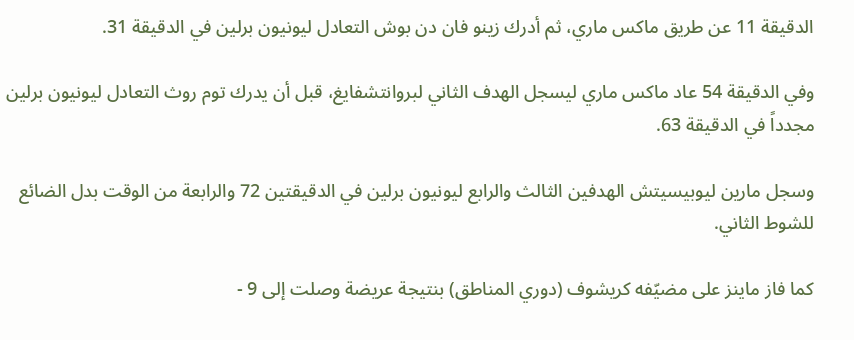الدقيقة 11 عن طريق ماكس ماري، ثم أدرك زينو فان دن بوش التعادل ليونيون برلين في الدقيقة 31.

وفي الدقيقة 54 عاد ماكس ماري ليسجل الهدف الثاني لبروانتشفايغ، قبل أن يدرك توم روث التعادل ليونيون برلين مجدداً في الدقيقة 63.

وسجل مارين ليوبيسيتش الهدفين الثالث والرابع ليونيون برلين في الدقيقتين 72 والرابعة من الوقت بدل الضائع للشوط الثاني.

كما فاز ماينز على مضيّفه كريشوف (دوري المناطق) بنتيجة عريضة وصلت إلى 9 -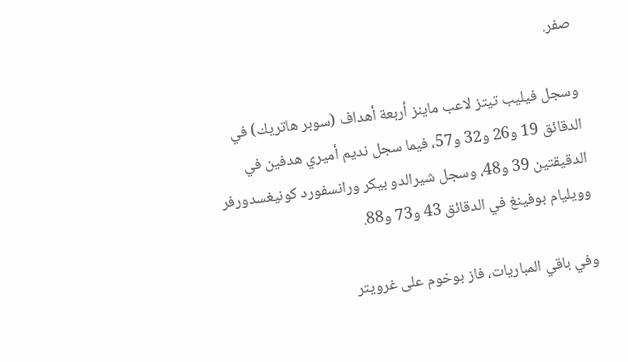صفر.

وسجل فيليب تيتز لاعب ماينز أربعة أهداف (سوبر هاتريك) في الدقائق 19 و26 و32 و57، فيما سجل نديم أميري هدفين في الدقيقتين 39 و48، وسجل شيرالدو بيكر ورانسفورد كونيغسدورفر وويليام بوفينغ في الدقائق 43 و73 و88.

وفي باقي المباريات، فاز بوخوم على غرويتر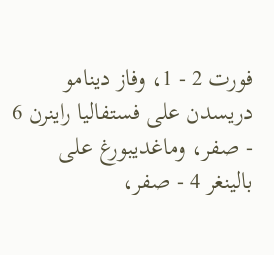فورت 2 - 1، وفاز دينامو دريسدن على فستفاليا راينرن 6 - صفر، وماغديبورغ على بالينغر 4 - صفر،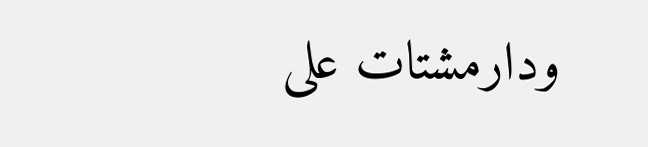ودارمشتات على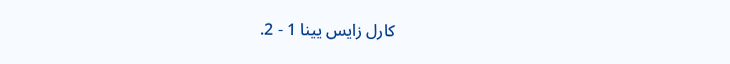كارل زايس يينا 1 - 2.